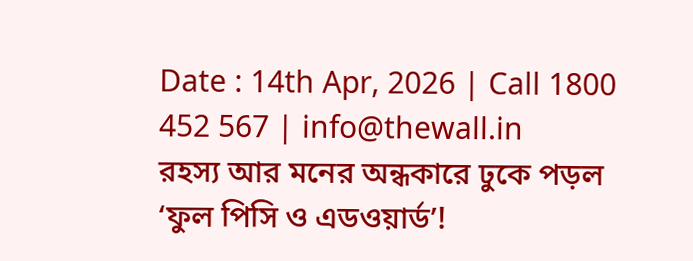Date : 14th Apr, 2026 | Call 1800 452 567 | info@thewall.in
রহস্য আর মনের অন্ধকারে ঢুকে পড়ল ‘ফুল পিসি ও এডওয়ার্ড’!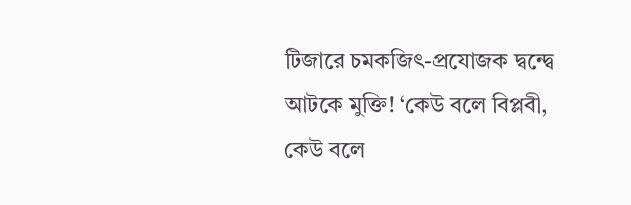টিজারে চমকজিৎ-প্রযোজক দ্বন্দ্বে আটকে মুক্তি! ‘কেউ বলে বিপ্লবী, কেউ বলে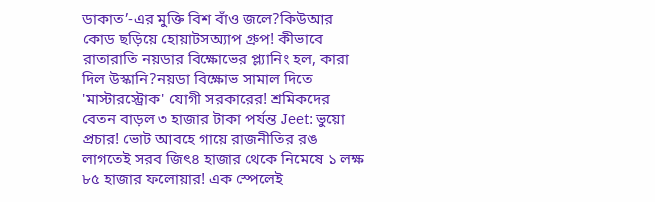ডাকাত’-এর মুক্তি বিশ বাঁও জলে?কিউআর কোড ছড়িয়ে হোয়াটসঅ্যাপ গ্রুপ! কীভাবে রাতারাতি নয়ডার বিক্ষোভের প্ল্যানিং হল, কারা দিল উস্কানি?নয়ডা বিক্ষোভ সামাল দিতে 'মাস্টারস্ট্রোক' যোগী সরকারের! শ্রমিকদের বেতন বাড়ল ৩ হাজার টাকা পর্যন্ত Jeet: ভুয়ো প্রচার! ভোট আবহে গায়ে রাজনীতির রঙ লাগতেই সরব জিৎ৪ হাজার থেকে নিমেষে ১ লক্ষ ৮৫ হাজার ফলোয়ার! এক স্পেলেই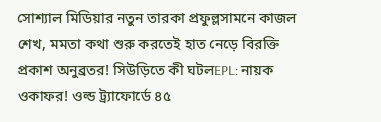সোশ্যাল মিডিয়ার নতুন তারকা প্রফুল্লসামনে কাজল শেখ, মমতা কথা শুরু করতেই হাত নেড়ে বিরক্তি প্রকাশ অনুব্রতর! সিউড়িতে কী ঘটলEPL: নায়ক ওকাফর! ওল্ড ট্র্যাফোর্ডে ৪৫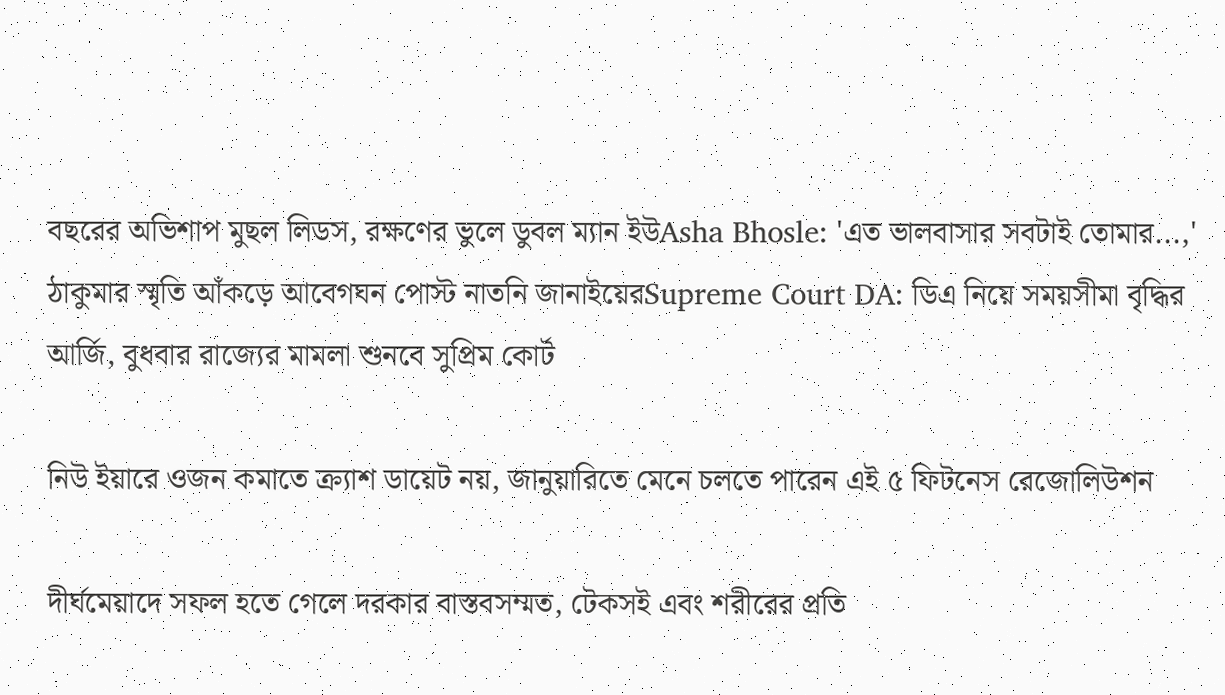বছরের অভিশাপ মুছল লিডস, রক্ষণের ভুলে ডুবল ম্যান ইউAsha Bhosle: 'এত ভালবাসার সবটাই তোমার...,' ঠাকুমার স্মৃতি আঁকড়ে আবেগঘন পোস্ট নাতনি জানাইয়েরSupreme Court DA: ডিএ নিয়ে সময়সীমা বৃদ্ধির আর্জি, বুধবার রাজ্যের মামলা শুনবে সুপ্রিম কোর্ট

নিউ ইয়ারে ওজন কমাতে ক্র্যাশ ডায়েট নয়, জানুয়ারিতে মেনে চলতে পারেন এই ৫ ফিটনেস রেজোলিউশন

দীর্ঘমেয়াদে সফল হতে গেলে দরকার বাস্তবসম্মত, টেকসই এবং শরীরের প্রতি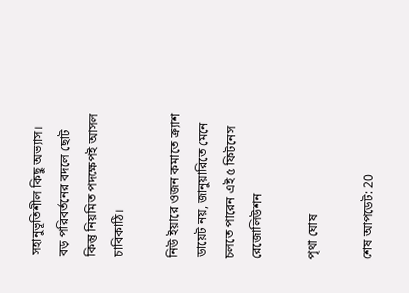সহানুভূতিশীল কিছু অভ্যাস। বড় পরিবর্তনের বদলে ছোট কিন্তু নিয়মিত পদক্ষেপই আসল চাবিকাঠি।

নিউ ইয়ারে ওজন কমাতে ক্র্যাশ ডায়েট নয়, জানুয়ারিতে মেনে চলতে পারেন এই ৫ ফিটনেস রেজোলিউশন

পৃথা ঘোষ

শেষ আপডেট: 20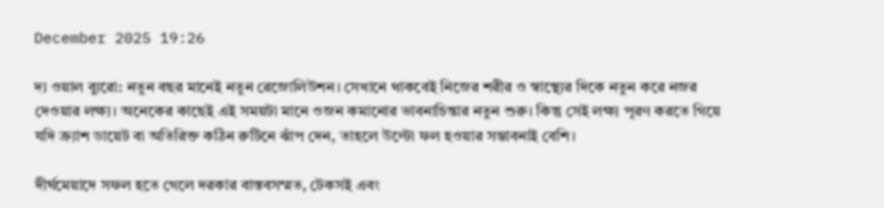December 2025 19:26

দ্য ওয়াল ব্যুরো: নতুন বছর মানেই নতুন রেজোলিউশন। সেখানে থাকবেই নিজের শরীর ও স্বাস্থ্যের দিকে নতুন করে নজর দেওয়ার লক্ষ্য। অনেকের কাছেই এই সময়টা মানে ওজন কমানোর ভাবনাচিন্তার নতুন শুরু। কিন্তু সেই লক্ষ্য পূরণ করতে গিয়ে যদি ক্র্যাশ ডায়েট বা অতিরিক্ত কঠিন রুটিনে ঝাঁপ দেন, তাহলে উল্টো ফল হওয়ার সম্ভাবনাই বেশি।

দীর্ঘমেয়াদে সফল হতে গেলে দরকার বাস্তবসম্মত, টেকসই এবং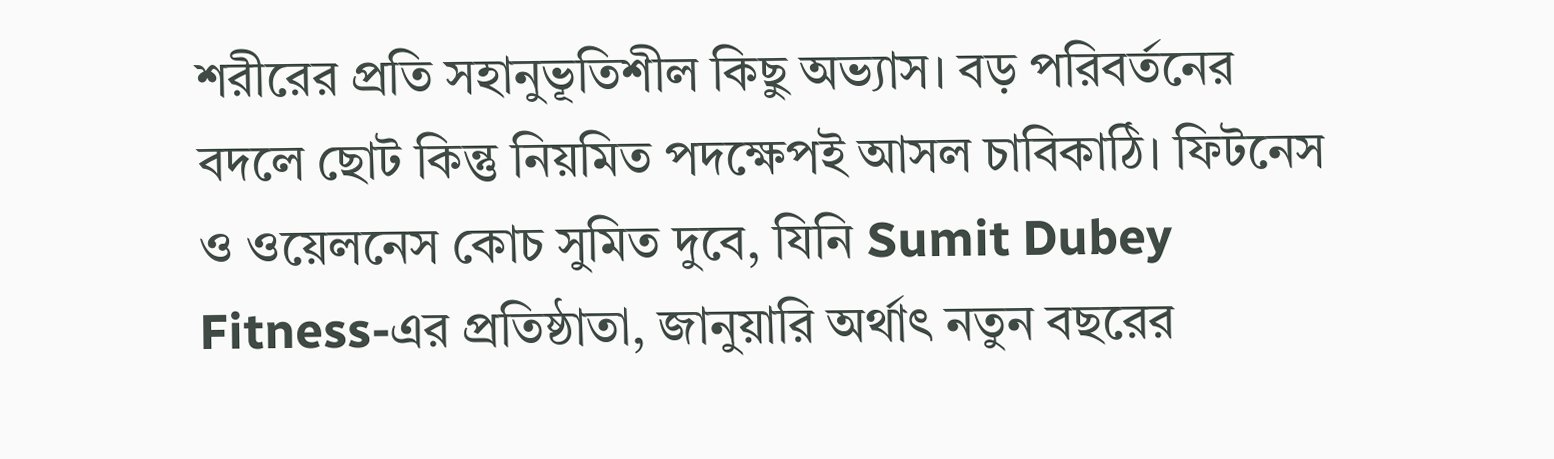শরীরের প্রতি সহানুভূতিশীল কিছু অভ্যাস। বড় পরিবর্তনের বদলে ছোট কিন্তু নিয়মিত পদক্ষেপই আসল চাবিকাঠি। ফিটনেস ও ওয়েলনেস কোচ সুমিত দুবে, যিনি Sumit Dubey Fitness-এর প্রতিষ্ঠাতা, জানুয়ারি অর্থাৎ নতুন বছরের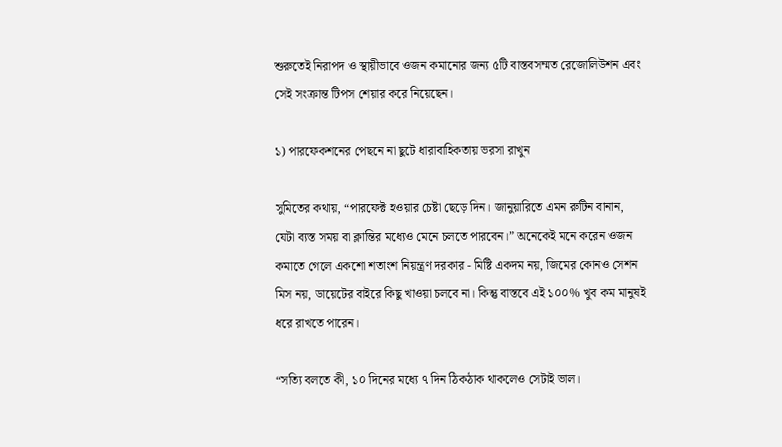শুরুতেই নিরাপদ ও স্থায়ীভাবে ওজন কমানোর জন্য ৫টি বাস্তবসম্মত রেজোলিউশন এবং সেই সংক্রান্ত টিপস শেয়ার করে নিয়েছেন।

১) পারফেকশনের পেছনে না ছুটে ধারাবাহিকতায় ভরসা রাখুন

সুমিতের কথায়, “পারফেক্ট হওয়ার চেষ্টা ছেড়ে দিন। জানুয়ারিতে এমন রুটিন বানান, যেটা ব্যস্ত সময় বা ক্লান্তির মধ্যেও মেনে চলতে পারবেন।” অনেকেই মনে করেন ওজন কমাতে গেলে একশো শতাংশ নিয়ন্ত্রণ দরকার - মিষ্টি একদম নয়, জিমের কোনও সেশন মিস নয়, ডায়েটের বাইরে কিছু খাওয়া চলবে না। কিন্তু বাস্তবে এই ১০০% খুব কম মানুষই ধরে রাখতে পারেন।

“সত্যি বলতে কী, ১০ দিনের মধ্যে ৭ দিন ঠিকঠাক থাকলেও সেটাই ভাল।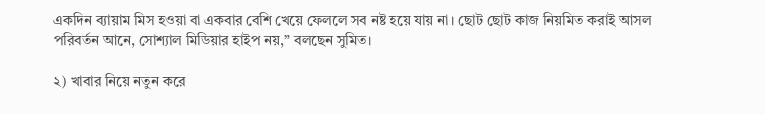একদিন ব্যায়াম মিস হওয়া বা একবার বেশি খেয়ে ফেললে সব নষ্ট হয়ে যায় না। ছোট ছোট কাজ নিয়মিত করাই আসল পরিবর্তন আনে, সোশ্যাল মিডিয়ার হাইপ নয়,” বলছেন সুমিত।

২) খাবার নিয়ে নতুন করে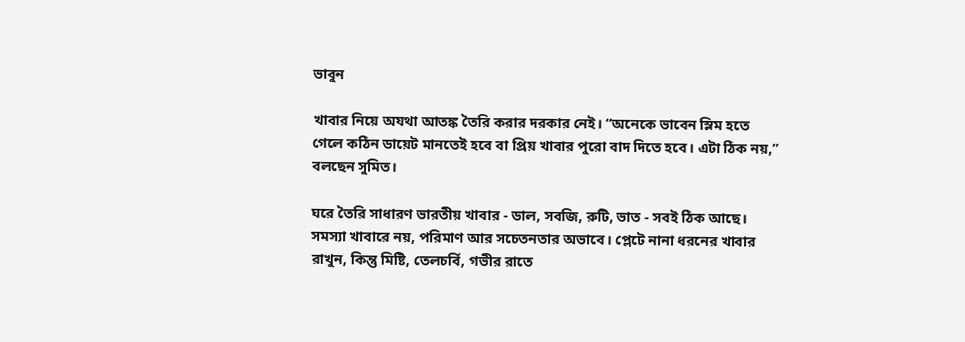ভাবুন

খাবার নিয়ে অযথা আতঙ্ক তৈরি করার দরকার নেই। “অনেকে ভাবেন স্লিম হতে গেলে কঠিন ডায়েট মানতেই হবে বা প্রিয় খাবার পুরো বাদ দিতে হবে। এটা ঠিক নয়,” বলছেন সুমিত।

ঘরে তৈরি সাধারণ ভারতীয় খাবার - ডাল, সবজি, রুটি, ভাত - সবই ঠিক আছে। সমস্যা খাবারে নয়, পরিমাণ আর সচেতনতার অভাবে। প্লেটে নানা ধরনের খাবার রাখুন, কিন্তু মিষ্টি, তেলচর্বি, গভীর রাতে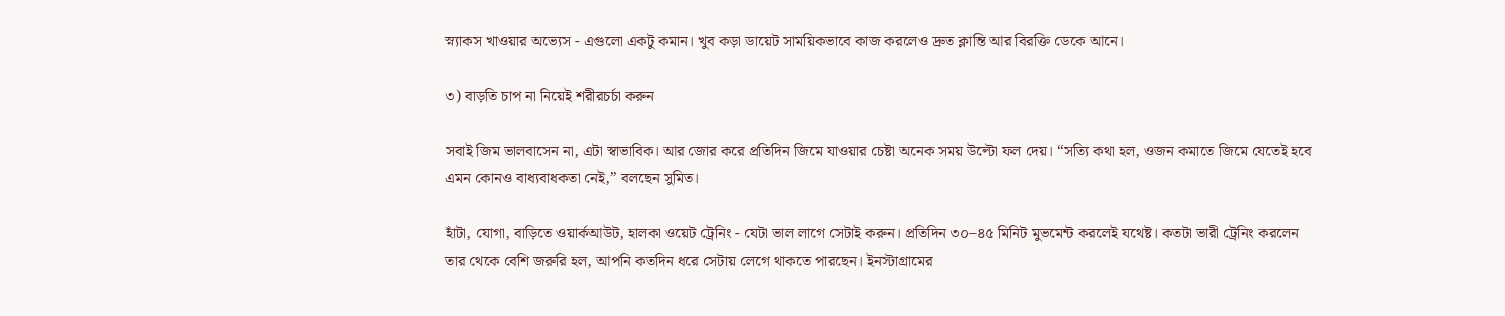স্ন্যাকস খাওয়ার অভ্যেস - এগুলো একটু কমান। খুব কড়া ডায়েট সাময়িকভাবে কাজ করলেও দ্রুত ক্লান্তি আর বিরক্তি ডেকে আনে।

৩) বাড়তি চাপ না নিয়েই শরীরচর্চা করুন

সবাই জিম ভালবাসেন না, এটা স্বাভাবিক। আর জোর করে প্রতিদিন জিমে যাওয়ার চেষ্টা অনেক সময় উল্টো ফল দেয়। “সত্যি কথা হল, ওজন কমাতে জিমে যেতেই হবে এমন কোনও বাধ্যবাধকতা নেই,” বলছেন সুমিত।

হাঁটা, যোগা, বাড়িতে ওয়ার্কআউট, হালকা ওয়েট ট্রেনিং - যেটা ভাল লাগে সেটাই করুন। প্রতিদিন ৩০–৪৫ মিনিট মুভমেন্ট করলেই যথেষ্ট। কতটা ভারী ট্রেনিং করলেন তার থেকে বেশি জরুরি হল, আপনি কতদিন ধরে সেটায় লেগে থাকতে পারছেন। ইনস্টাগ্রামের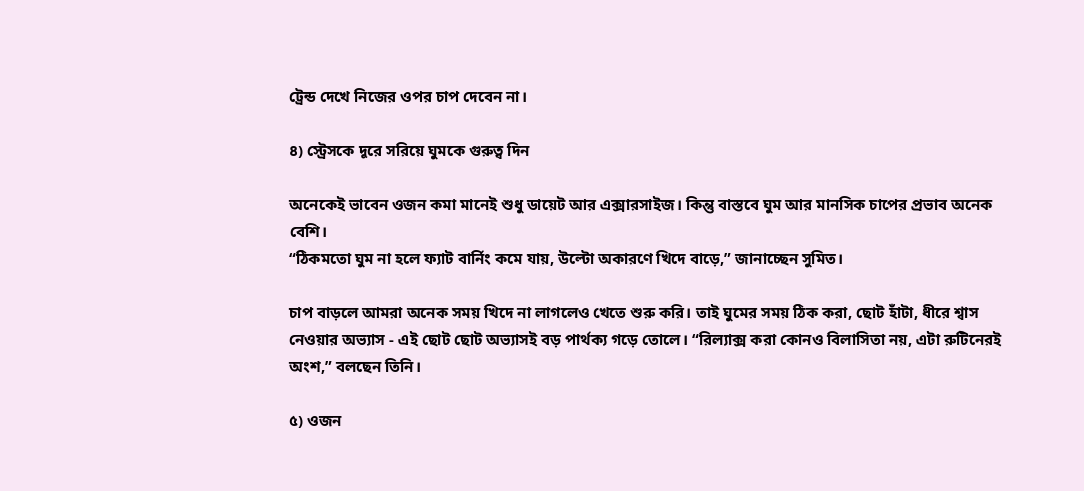ট্রেন্ড দেখে নিজের ওপর চাপ দেবেন না।

৪) স্ট্রেসকে দূরে সরিয়ে ঘুমকে গুরুত্ব দিন

অনেকেই ভাবেন ওজন কমা মানেই শুধু ডায়েট আর এক্সারসাইজ। কিন্তু বাস্তবে ঘুম আর মানসিক চাপের প্রভাব অনেক বেশি।
“ঠিকমতো ঘুম না হলে ফ্যাট বার্নিং কমে যায়, উল্টো অকারণে খিদে বাড়ে,” জানাচ্ছেন সুমিত।

চাপ বাড়লে আমরা অনেক সময় খিদে না লাগলেও খেতে শুরু করি। তাই ঘুমের সময় ঠিক করা, ছোট হাঁটা, ধীরে শ্বাস নেওয়ার অভ্যাস - এই ছোট ছোট অভ্যাসই বড় পার্থক্য গড়ে তোলে। “রিল্যাক্স করা কোনও বিলাসিতা নয়, এটা রুটিনেরই অংশ,” বলছেন তিনি।

৫) ওজন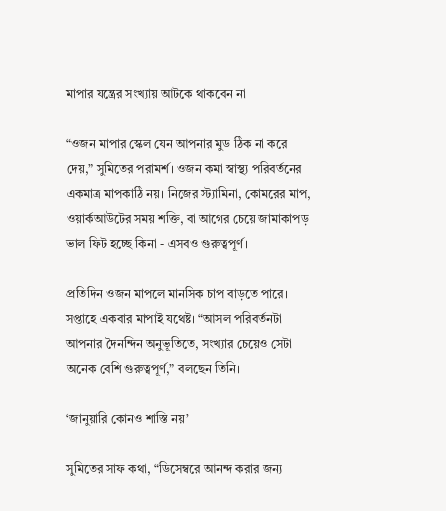মাপার যন্ত্রের সংখ্যায় আটকে থাকবেন না

“ওজন মাপার স্কেল যেন আপনার মুড ঠিক না করে দেয়,” সুমিতের পরামর্শ। ওজন কমা স্বাস্থ্য পরিবর্তনের একমাত্র মাপকাঠি নয়। নিজের স্ট্যামিনা, কোমরের মাপ, ওয়ার্কআউটের সময় শক্তি, বা আগের চেয়ে জামাকাপড় ভাল ফিট হচ্ছে কিনা - এসবও গুরুত্বপূর্ণ।

প্রতিদিন ওজন মাপলে মানসিক চাপ বাড়তে পারে। সপ্তাহে একবার মাপাই যথেষ্ট। “আসল পরিবর্তনটা আপনার দৈনন্দিন অনুভূতিতে, সংখ্যার চেয়েও সেটা অনেক বেশি গুরুত্বপূর্ণ,” বলছেন তিনি।

‘জানুয়ারি কোনও শাস্তি নয়’

সুমিতের সাফ কথা, “ডিসেম্বরে আনন্দ করার জন্য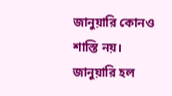জানুয়ারি কোনও শাস্তি নয়। জানুয়ারি হল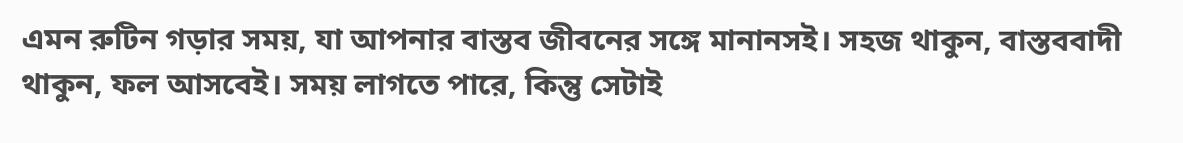এমন রুটিন গড়ার সময়, যা আপনার বাস্তব জীবনের সঙ্গে মানানসই। সহজ থাকুন, বাস্তববাদী থাকুন, ফল আসবেই। সময় লাগতে পারে, কিন্তু সেটাই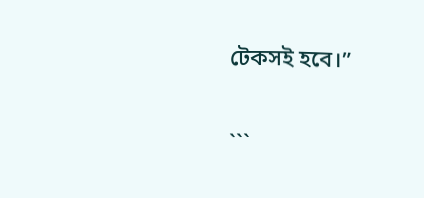টেকসই হবে।”


```